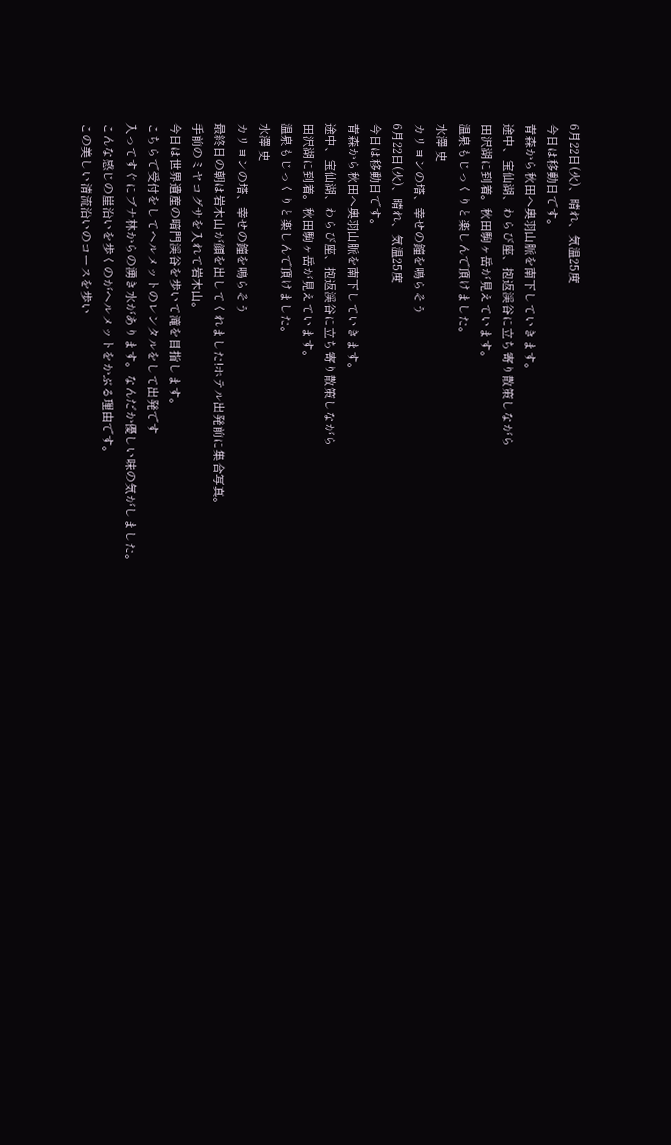6月22日(火)、晴れ、気温25度
今日は移動日です。
青森から秋田へ奥羽山脈を南下していきます。
途中、宝仙湖、わらび座、抱返渓谷に立ち寄り散策しながら
田沢湖に到着。秋田駒ヶ岳が見えています。
温泉もじっくりと楽しんで頂けました。
水澤 史
カリヨンの塔、幸せの鐘を鳴らそう
6月22日(火)、晴れ、気温25度
今日は移動日です。
青森から秋田へ奥羽山脈を南下していきます。
途中、宝仙湖、わらび座、抱返渓谷に立ち寄り散策しながら
田沢湖に到着。秋田駒ヶ岳が見えています。
温泉もじっくりと楽しんで頂けました。
水澤 史
カリヨンの塔、幸せの鐘を鳴らそう
最終日の朝は岩木山が顔を出してくれました!ホテル出発前に集合写真。
手前のミヤコグサを入れて岩木山。
今日は世界遺産の暗門渓谷を歩いて滝を目指します。
こちらで受付をしてヘルメットのレンタルをして出発です
入ってすぐにブナ林からの湧き水があります。なんだか優しい味の気がしました。
こんな感じの崖沿いを歩くのがヘルメットをかぶる理由です。
この美しい清流沿いのコースを歩い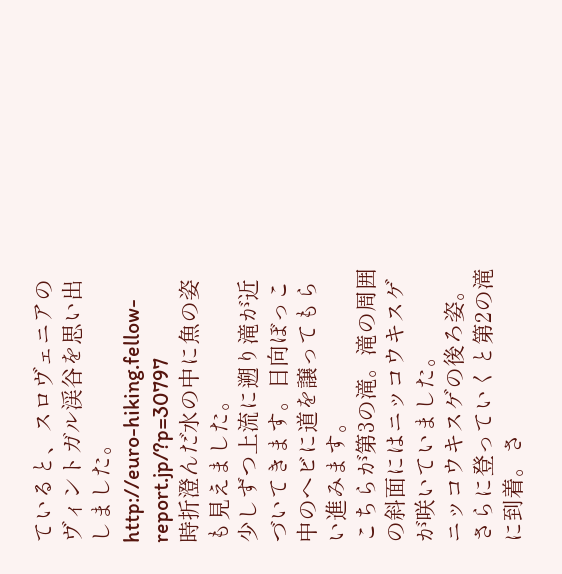ていると、スロヴェニアのヴィントガル渓谷を思い出しました。
http://euro-hiking.fellow-report.jp/?p=30797
時折澄んだ水の中に魚の姿も見えました。
少しずつ上流に遡り滝が近づいてきます。日向ぼっこ中のヘビに道を譲ってもらい進みます。
こちらが第3の滝。滝の周囲の斜面にはニッコウキスゲが咲いていました。
ニッコウキスゲの後ろ姿。
さらに登っていくと第2の滝に到着。さ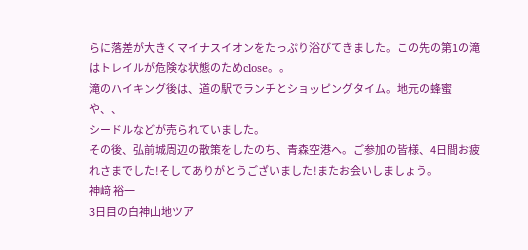らに落差が大きくマイナスイオンをたっぷり浴びてきました。この先の第1の滝はトレイルが危険な状態のためclose。。
滝のハイキング後は、道の駅でランチとショッピングタイム。地元の蜂蜜や、、
シードルなどが売られていました。
その後、弘前城周辺の散策をしたのち、青森空港へ。ご参加の皆様、4日間お疲れさまでした!そしてありがとうございました!またお会いしましょう。
神﨑 裕一
3日目の白神山地ツア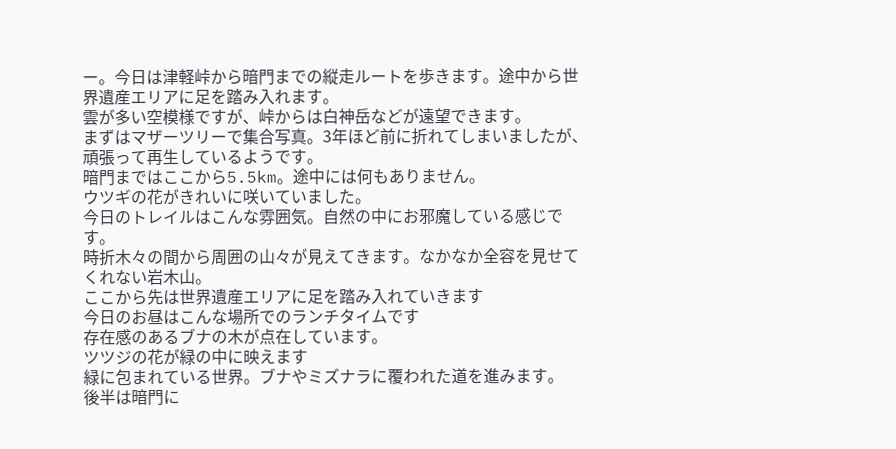ー。今日は津軽峠から暗門までの縦走ルートを歩きます。途中から世界遺産エリアに足を踏み入れます。
雲が多い空模様ですが、峠からは白神岳などが遠望できます。
まずはマザーツリーで集合写真。3年ほど前に折れてしまいましたが、頑張って再生しているようです。
暗門まではここから5.5km。途中には何もありません。
ウツギの花がきれいに咲いていました。
今日のトレイルはこんな雰囲気。自然の中にお邪魔している感じです。
時折木々の間から周囲の山々が見えてきます。なかなか全容を見せてくれない岩木山。
ここから先は世界遺産エリアに足を踏み入れていきます
今日のお昼はこんな場所でのランチタイムです
存在感のあるブナの木が点在しています。
ツツジの花が緑の中に映えます
緑に包まれている世界。ブナやミズナラに覆われた道を進みます。
後半は暗門に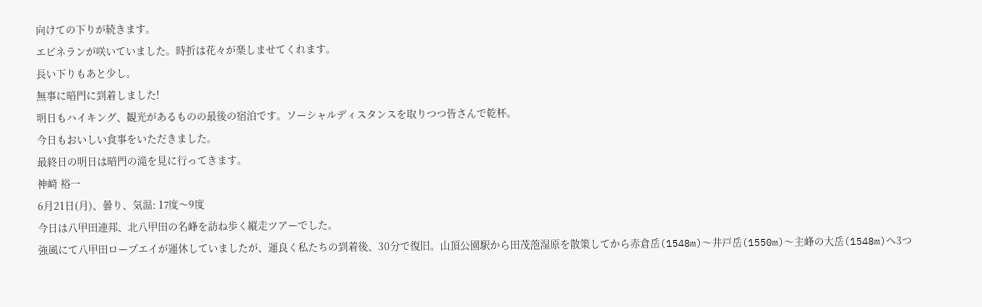向けての下りが続きます。
エビネランが咲いていました。時折は花々が楽しませてくれます。
長い下りもあと少し。
無事に暗門に到着しました!
明日もハイキング、観光があるものの最後の宿泊です。ソーシャルディスタンスを取りつつ皆さんで乾杯。
今日もおいしい食事をいただきました。
最終日の明日は暗門の滝を見に行ってきます。
神﨑 裕一
6月21日(月)、曇り、気温: 17度〜9度
今日は八甲田連邦、北八甲田の名峰を訪ね歩く縦走ツアーでした。
強風にて八甲田ロープエイが運休していましたが、運良く私たちの到着後、30分で復旧。山頂公園駅から田茂萢湿原を散策してから赤倉岳(1548m)〜井戸岳(1550m)〜主峰の大岳(1548m)へ3つ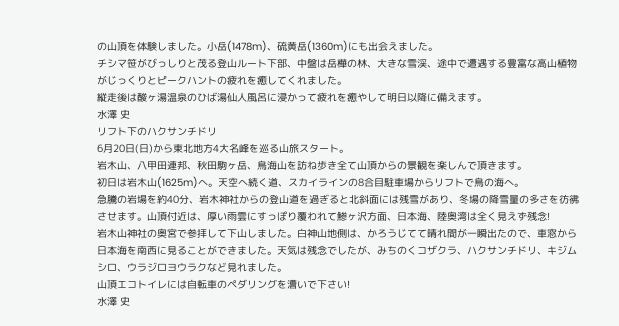の山頂を体験しました。小岳(1478m)、硫黄岳(1360m)にも出会えました。
チシマ笹がびっしりと茂る登山ルート下部、中盤は岳樺の林、大きな雪渓、途中で遭遇する豊富な高山植物がじっくりとピークハントの疲れを癒してくれました。
縦走後は酸ヶ湯温泉のひば湯仙人風呂に浸かって疲れを癒やして明日以降に備えます。
水澤 史
リフト下のハクサンチドリ
6月20日(日)から東北地方4大名峰を巡る山旅スタート。
岩木山、八甲田連邦、秋田駒ヶ岳、鳥海山を訪ね歩き全て山頂からの景観を楽しんで頂きます。
初日は岩木山(1625m)へ。天空へ続く道、スカイラインの8合目駐車場からリフトで鳥の海へ。
急騰の岩場を約40分、岩木神社からの登山道を過ぎると北斜面には残雪があり、冬場の降雪量の多さを彷彿させます。山頂付近は、厚い雨雲にすっぽり覆われて鯵ヶ沢方面、日本海、陸奥湾は全く見えず残念!
岩木山神社の奥宮で参拝して下山しました。白神山地側は、かろうじてて晴れ間が一瞬出たので、車窓から日本海を南西に見ることができました。天気は残念でしたが、みちのくコザクラ、ハクサンチドリ、キジムシロ、ウラジロヨウラクなど見れました。
山頂エコトイレには自転車のペダリングを漕いで下さい!
水澤 史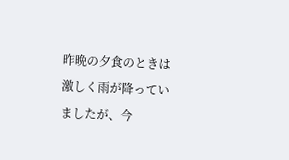昨晩の夕食のときは激しく雨が降っていましたが、今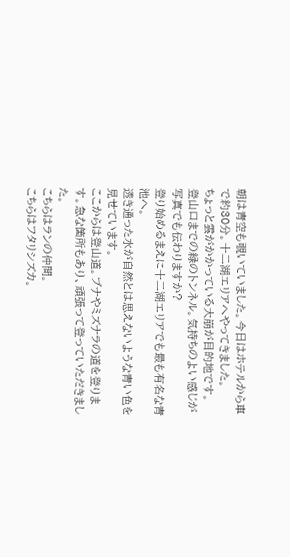朝は青空も覗いていました。今日はホテルから車で約30分。十二湖エリアへやってきました。
ちょっと雲がかかっている大崩が目的地です。
登山口までの緑のトンネル。気持ちのよい感じが写真でも伝わりますか?
登り始めるまえに十二湖エリアでも最も有名な青池へ。
透き通った水が自然とは思えないような青い色を見せています。
ここからは登山道。ブナやミズナラの道を登ります。急な箇所もあり、頑張って登っていただきました。
こちらはランの仲間。
こちらはフタリシズカ。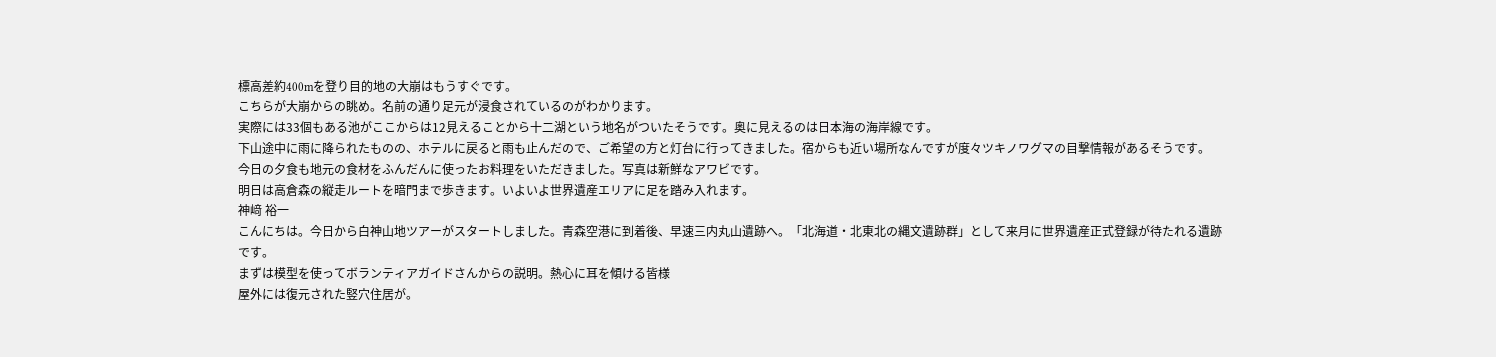標高差約400mを登り目的地の大崩はもうすぐです。
こちらが大崩からの眺め。名前の通り足元が浸食されているのがわかります。
実際には33個もある池がここからは12見えることから十二湖という地名がついたそうです。奥に見えるのは日本海の海岸線です。
下山途中に雨に降られたものの、ホテルに戻ると雨も止んだので、ご希望の方と灯台に行ってきました。宿からも近い場所なんですが度々ツキノワグマの目撃情報があるそうです。
今日の夕食も地元の食材をふんだんに使ったお料理をいただきました。写真は新鮮なアワビです。
明日は高倉森の縦走ルートを暗門まで歩きます。いよいよ世界遺産エリアに足を踏み入れます。
神﨑 裕一
こんにちは。今日から白神山地ツアーがスタートしました。青森空港に到着後、早速三内丸山遺跡へ。「北海道・北東北の縄文遺跡群」として来月に世界遺産正式登録が待たれる遺跡です。
まずは模型を使ってボランティアガイドさんからの説明。熱心に耳を傾ける皆様
屋外には復元された竪穴住居が。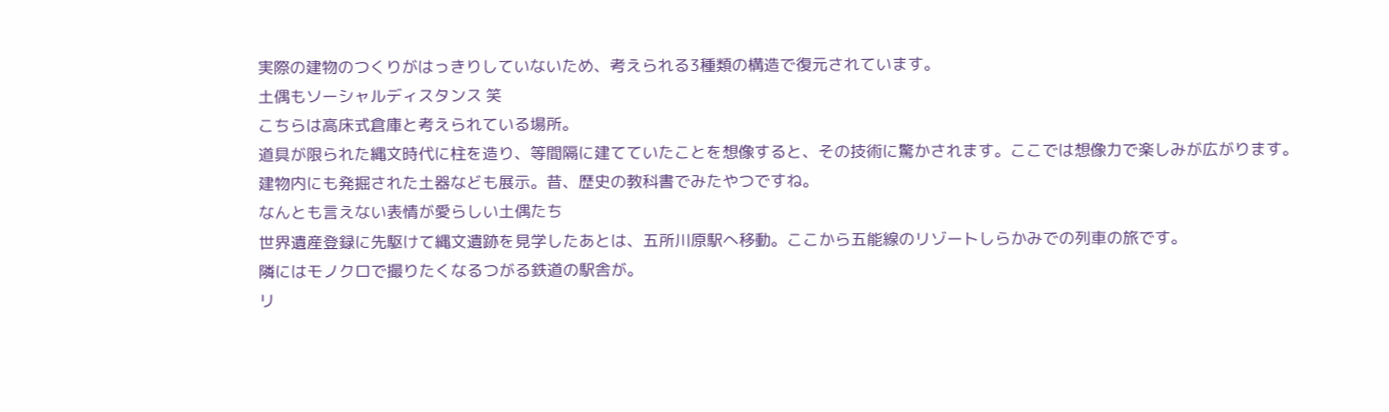実際の建物のつくりがはっきりしていないため、考えられる3種類の構造で復元されています。
土偶もソーシャルディスタンス 笑
こちらは高床式倉庫と考えられている場所。
道具が限られた縄文時代に柱を造り、等間隔に建てていたことを想像すると、その技術に驚かされます。ここでは想像力で楽しみが広がります。
建物内にも発掘された土器なども展示。昔、歴史の教科書でみたやつですね。
なんとも言えない表情が愛らしい土偶たち
世界遺産登録に先駆けて縄文遺跡を見学したあとは、五所川原駅へ移動。ここから五能線のリゾートしらかみでの列車の旅です。
隣にはモノクロで撮りたくなるつがる鉄道の駅舎が。
リ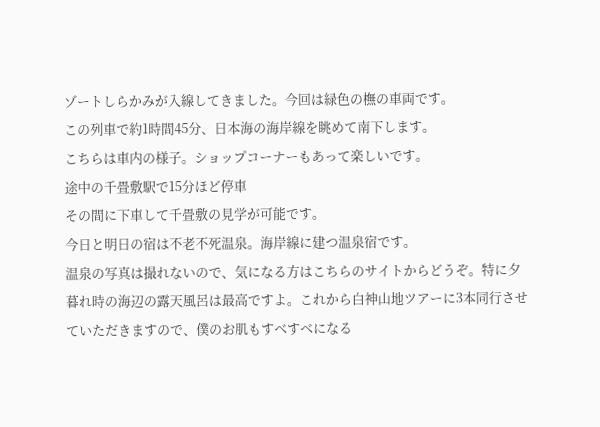ゾートしらかみが入線してきました。今回は緑色の橅の車両です。
この列車で約1時間45分、日本海の海岸線を眺めて南下します。
こちらは車内の様子。ショップコーナーもあって楽しいです。
途中の千畳敷駅で15分ほど停車
その間に下車して千畳敷の見学が可能です。
今日と明日の宿は不老不死温泉。海岸線に建つ温泉宿です。
温泉の写真は撮れないので、気になる方はこちらのサイトからどうぞ。特に夕暮れ時の海辺の露天風呂は最高ですよ。これから白神山地ツアーに3本同行させていただきますので、僕のお肌もすべすべになる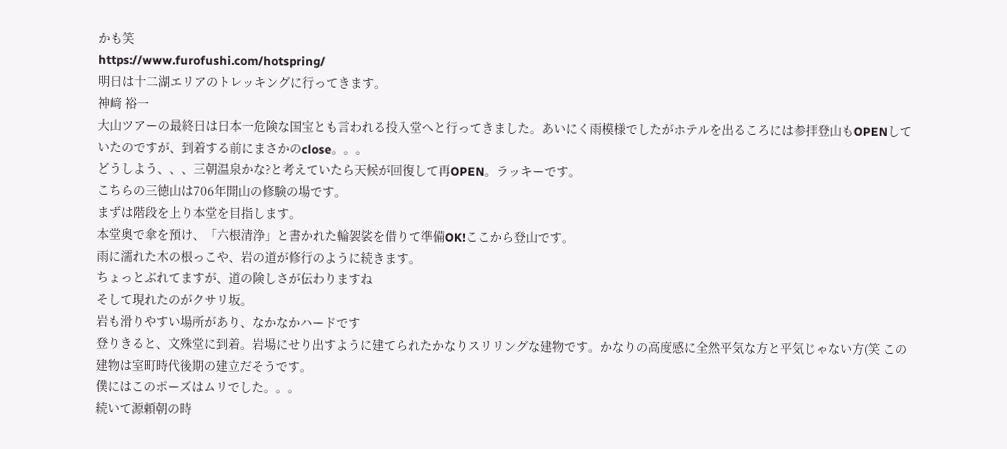かも笑
https://www.furofushi.com/hotspring/
明日は十二湖エリアのトレッキングに行ってきます。
神﨑 裕一
大山ツアーの最終日は日本一危険な国宝とも言われる投入堂へと行ってきました。あいにく雨模様でしたがホテルを出るころには参拝登山もOPENしていたのですが、到着する前にまさかのclose。。。
どうしよう、、、三朝温泉かな?と考えていたら天候が回復して再OPEN。ラッキーです。
こちらの三徳山は706年開山の修験の場です。
まずは階段を上り本堂を目指します。
本堂奥で傘を預け、「六根清浄」と書かれた輪袈裟を借りて準備OK!ここから登山です。
雨に濡れた木の根っこや、岩の道が修行のように続きます。
ちょっとぶれてますが、道の険しさが伝わりますね
そして現れたのがクサリ坂。
岩も滑りやすい場所があり、なかなかハードです
登りきると、文殊堂に到着。岩場にせり出すように建てられたかなりスリリングな建物です。かなりの高度感に全然平気な方と平気じゃない方(笑 この建物は室町時代後期の建立だそうです。
僕にはこのポーズはムリでした。。。
続いて源頼朝の時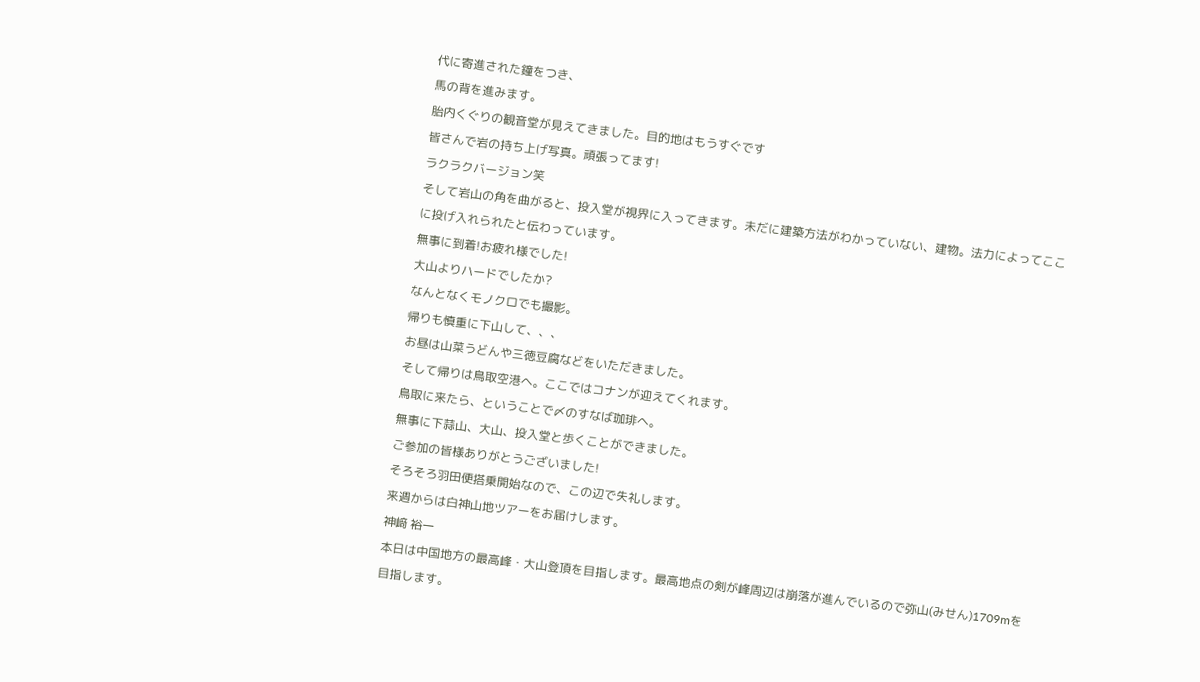代に寄進された鐘をつき、
馬の背を進みます。
胎内くぐりの観音堂が見えてきました。目的地はもうすぐです
皆さんで岩の持ち上げ写真。頑張ってます!
ラクラクバージョン笑
そして岩山の角を曲がると、投入堂が視界に入ってきます。未だに建築方法がわかっていない、建物。法力によってここに投げ入れられたと伝わっています。
無事に到着!お疲れ様でした!
大山よりハードでしたか?
なんとなくモノクロでも撮影。
帰りも慎重に下山して、、、
お昼は山菜うどんや三徳豆腐などをいただきました。
そして帰りは鳥取空港へ。ここではコナンが迎えてくれます。
鳥取に来たら、ということで〆のすなば珈琲へ。
無事に下蒜山、大山、投入堂と歩くことができました。
ご参加の皆様ありがとうございました!
そろそろ羽田便搭乗開始なので、この辺で失礼します。
来週からは白神山地ツアーをお届けします。
神﨑 裕一
本日は中国地方の最高峰・大山登頂を目指します。最高地点の剣が峰周辺は崩落が進んでいるので弥山(みせん)1709mを目指します。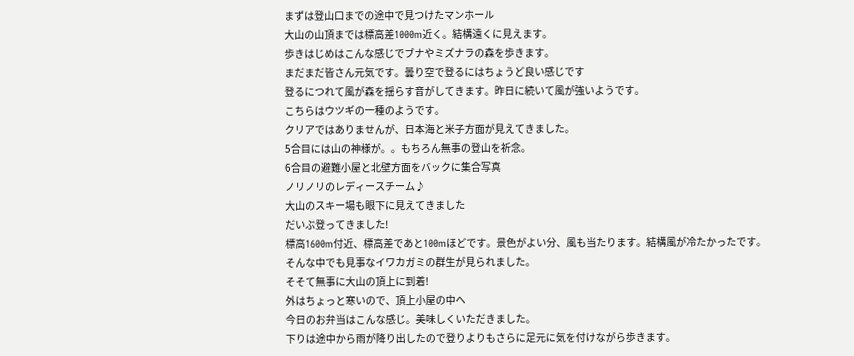まずは登山口までの途中で見つけたマンホール
大山の山頂までは標高差1000m近く。結構遠くに見えます。
歩きはじめはこんな感じでブナやミズナラの森を歩きます。
まだまだ皆さん元気です。曇り空で登るにはちょうど良い感じです
登るにつれて風が森を揺らす音がしてきます。昨日に続いて風が強いようです。
こちらはウツギの一種のようです。
クリアではありませんが、日本海と米子方面が見えてきました。
5合目には山の神様が。。もちろん無事の登山を祈念。
6合目の避難小屋と北壁方面をバックに集合写真
ノリノリのレディースチーム♪
大山のスキー場も眼下に見えてきました
だいぶ登ってきました!
標高1600m付近、標高差であと100mほどです。景色がよい分、風も当たります。結構風が冷たかったです。
そんな中でも見事なイワカガミの群生が見られました。
そそて無事に大山の頂上に到着!
外はちょっと寒いので、頂上小屋の中へ
今日のお弁当はこんな感じ。美味しくいただきました。
下りは途中から雨が降り出したので登りよりもさらに足元に気を付けながら歩きます。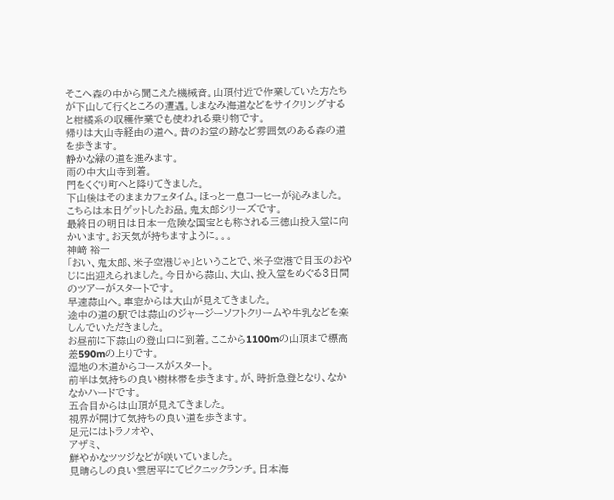そこへ森の中から聞こえた機械音。山頂付近で作業していた方たちが下山して行くところの遭遇。しまなみ海道などをサイクリングすると柑橘系の収穫作業でも使われる乗り物です。
帰りは大山寺経由の道へ。昔のお堂の跡など雰囲気のある森の道を歩きます。
静かな緑の道を進みます。
雨の中大山寺到着。
門をくぐり町へと降りてきました。
下山後はそのままカフェタイム。ほっと一息コーヒーが沁みました。
こちらは本日ゲットしたお品。鬼太郎シリーズです。
最終日の明日は日本一危険な国宝とも称される三徳山投入堂に向かいます。お天気が持ちますように。。。
神﨑 裕一
「おい、鬼太郎、米子空港じゃ」ということで、米子空港で目玉のおやじに出迎えられました。今日から蒜山、大山、投入堂をめぐる3日間のツアーがスタートです。
早速蒜山へ。車窓からは大山が見えてきました。
途中の道の駅では蒜山のジャージーソフトクリームや牛乳などを楽しんでいただきました。
お昼前に下蒜山の登山口に到着。ここから1100mの山頂まで標高差590mの上りです。
湿地の木道からコースがスタート。
前半は気持ちの良い樹林帯を歩きます。が、時折急登となり、なかなかハードです。
五合目からは山頂が見えてきました。
視界が開けて気持ちの良い道を歩きます。
足元にはトラノオや、
アザミ、
鮮やかなツツジなどが咲いていました。
見晴らしの良い雲居平にてピクニックランチ。日本海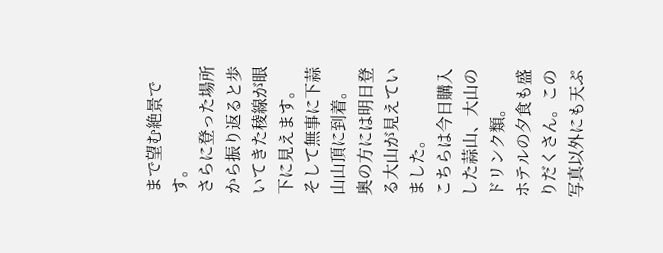まで望む絶景です。
さらに登った場所から振り返ると歩いてきた稜線が眼下に見えます。
そして無事に下蒜山山頂に到着。
奥の方には明日登る大山が見えていました。
こちらは今日購入した蒜山、大山のドリンク類。
ホテルの夕食も盛りだくさん。この写真以外にも天ぷ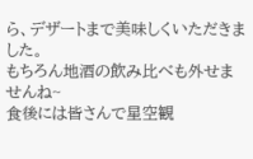ら、デザートまで美味しくいただきました。
もちろん地酒の飲み比べも外せませんね~
食後には皆さんで星空観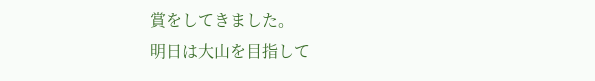賞をしてきました。
明日は大山を目指して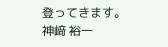登ってきます。
神﨑 裕一